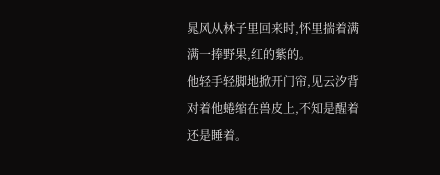晁风从林子里回来时,怀里揣着满满一捧野果,红的紫的。
他轻手轻脚地掀开门帘,见云汐背对着他蜷缩在兽皮上,不知是醒着还是睡着。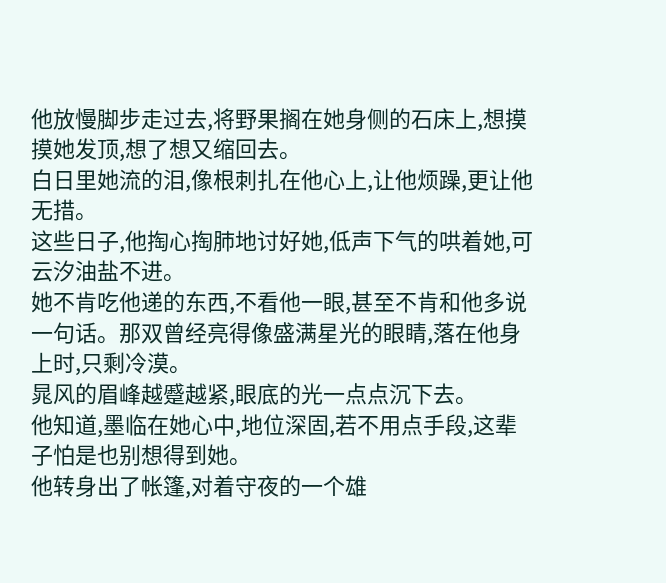他放慢脚步走过去,将野果搁在她身侧的石床上,想摸摸她发顶,想了想又缩回去。
白日里她流的泪,像根刺扎在他心上,让他烦躁,更让他无措。
这些日子,他掏心掏肺地讨好她,低声下气的哄着她,可云汐油盐不进。
她不肯吃他递的东西,不看他一眼,甚至不肯和他多说一句话。那双曾经亮得像盛满星光的眼睛,落在他身上时,只剩冷漠。
晁风的眉峰越蹙越紧,眼底的光一点点沉下去。
他知道,墨临在她心中,地位深固,若不用点手段,这辈子怕是也别想得到她。
他转身出了帐篷,对着守夜的一个雄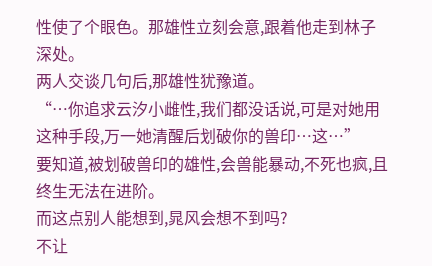性使了个眼色。那雄性立刻会意,跟着他走到林子深处。
两人交谈几句后,那雄性犹豫道。
“…你追求云汐小雌性,我们都没话说,可是对她用这种手段,万一她清醒后划破你的兽印…这…”
要知道,被划破兽印的雄性,会兽能暴动,不死也疯,且终生无法在进阶。
而这点别人能想到,晁风会想不到吗?
不让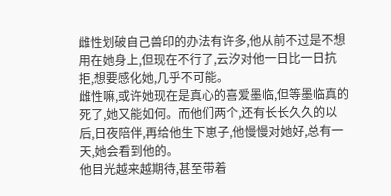雌性划破自己兽印的办法有许多,他从前不过是不想用在她身上,但现在不行了,云汐对他一日比一日抗拒,想要感化她,几乎不可能。
雌性嘛,或许她现在是真心的喜爱墨临,但等墨临真的死了,她又能如何。而他们两个,还有长长久久的以后,日夜陪伴,再给他生下崽子,他慢慢对她好,总有一天,她会看到他的。
他目光越来越期待,甚至带着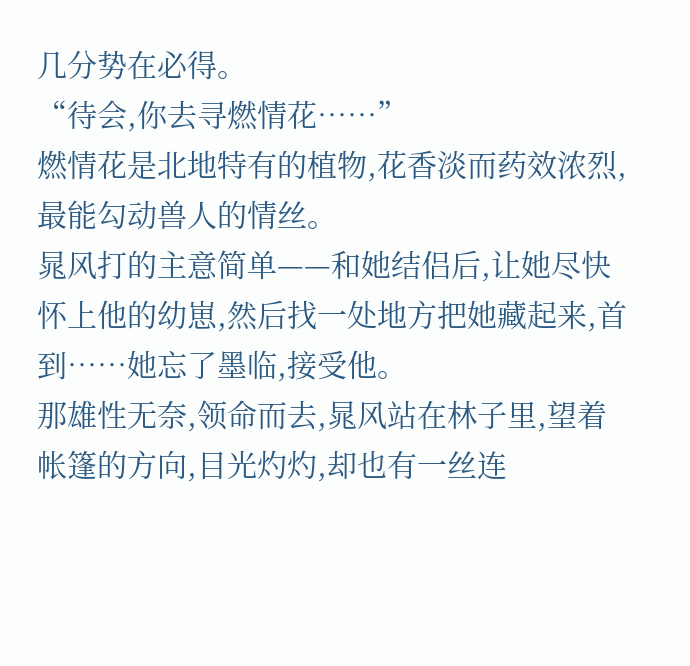几分势在必得。
“待会,你去寻燃情花……”
燃情花是北地特有的植物,花香淡而药效浓烈,最能勾动兽人的情丝。
晁风打的主意简单——和她结侣后,让她尽快怀上他的幼崽,然后找一处地方把她藏起来,首到……她忘了墨临,接受他。
那雄性无奈,领命而去,晁风站在林子里,望着帐篷的方向,目光灼灼,却也有一丝连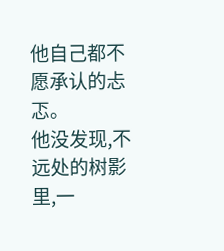他自己都不愿承认的忐忑。
他没发现,不远处的树影里,一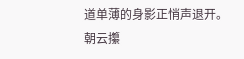道单薄的身影正悄声退开。
朝云攥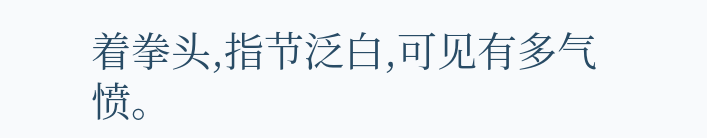着拳头,指节泛白,可见有多气愤。